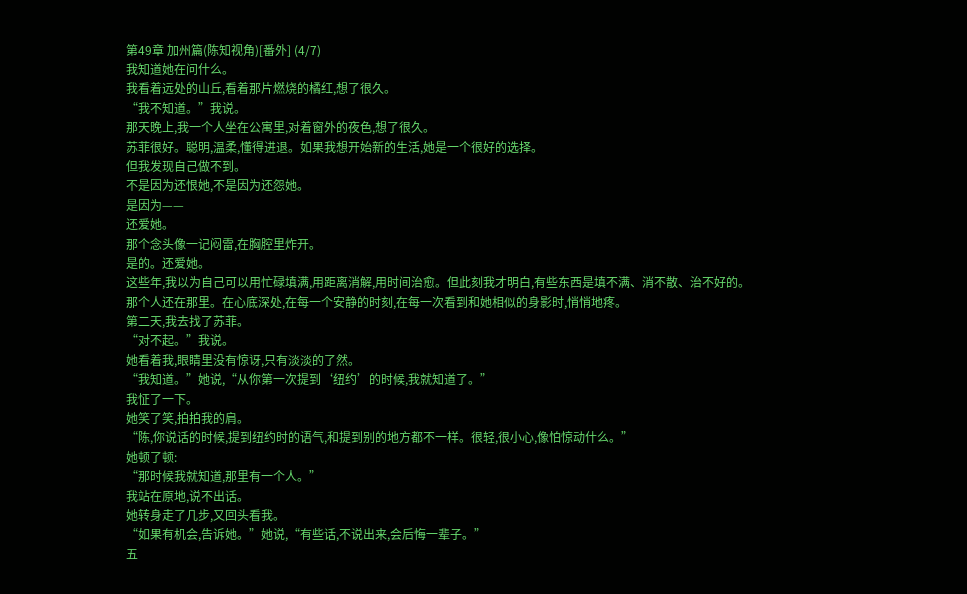第49章 加州篇(陈知视角)[番外] (4/7)
我知道她在问什么。
我看着远处的山丘,看着那片燃烧的橘红,想了很久。
“我不知道。”我说。
那天晚上,我一个人坐在公寓里,对着窗外的夜色,想了很久。
苏菲很好。聪明,温柔,懂得进退。如果我想开始新的生活,她是一个很好的选择。
但我发现自己做不到。
不是因为还恨她,不是因为还怨她。
是因为——
还爱她。
那个念头像一记闷雷,在胸腔里炸开。
是的。还爱她。
这些年,我以为自己可以用忙碌填满,用距离消解,用时间治愈。但此刻我才明白,有些东西是填不满、消不散、治不好的。
那个人还在那里。在心底深处,在每一个安静的时刻,在每一次看到和她相似的身影时,悄悄地疼。
第二天,我去找了苏菲。
“对不起。”我说。
她看着我,眼睛里没有惊讶,只有淡淡的了然。
“我知道。”她说,“从你第一次提到‘纽约’的时候,我就知道了。”
我怔了一下。
她笑了笑,拍拍我的肩。
“陈,你说话的时候,提到纽约时的语气,和提到别的地方都不一样。很轻,很小心,像怕惊动什么。”
她顿了顿:
“那时候我就知道,那里有一个人。”
我站在原地,说不出话。
她转身走了几步,又回头看我。
“如果有机会,告诉她。”她说,“有些话,不说出来,会后悔一辈子。”
五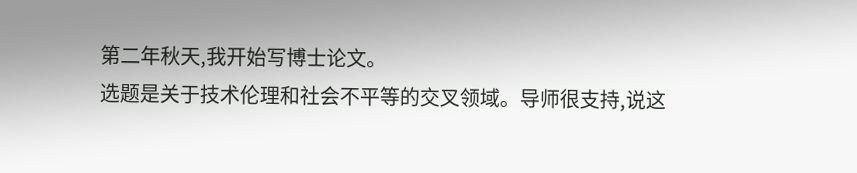第二年秋天,我开始写博士论文。
选题是关于技术伦理和社会不平等的交叉领域。导师很支持,说这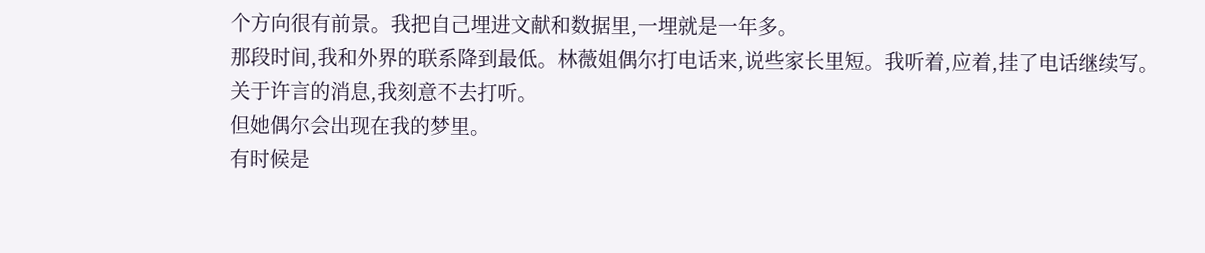个方向很有前景。我把自己埋进文献和数据里,一埋就是一年多。
那段时间,我和外界的联系降到最低。林薇姐偶尔打电话来,说些家长里短。我听着,应着,挂了电话继续写。
关于许言的消息,我刻意不去打听。
但她偶尔会出现在我的梦里。
有时候是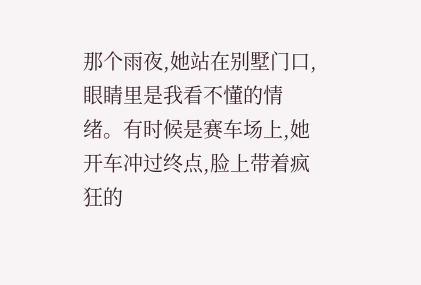那个雨夜,她站在别墅门口,眼睛里是我看不懂的情绪。有时候是赛车场上,她开车冲过终点,脸上带着疯狂的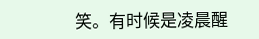笑。有时候是凌晨醒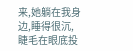来,她躺在我身边,睡得很沉,睫毛在眼底投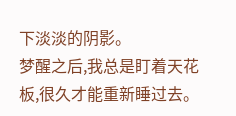下淡淡的阴影。
梦醒之后,我总是盯着天花板,很久才能重新睡过去。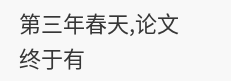第三年春天,论文终于有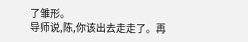了雏形。
导师说,陈,你该出去走走了。再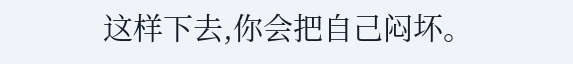这样下去,你会把自己闷坏。